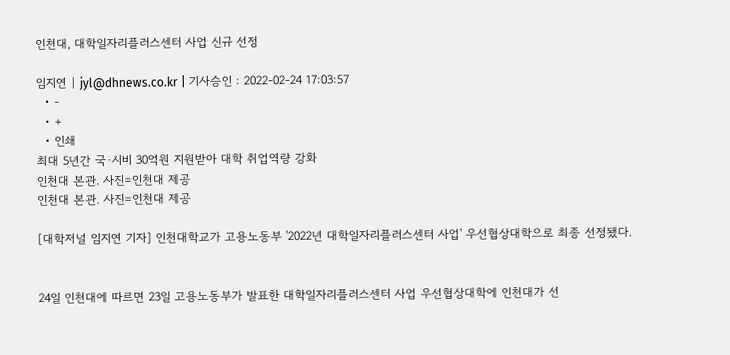인천대, 대학일자리플러스센터 사업 신규 선정

임지연 | jyl@dhnews.co.kr | 기사승인 : 2022-02-24 17:03:57
  • -
  • +
  • 인쇄
최대 5년간 국·시비 30억원 지원받아 대학 취업역량 강화
인천대 본관. 사진=인천대 제공
인천대 본관. 사진=인천대 제공

[대학저널 임지연 기자] 인천대학교가 고용노동부 '2022년 대학일자리플러스센터 사업' 우선협상대학으로 최종 선정됐다.


24일 인천대에 따르면 23일 고용노동부가 발표한 대학일자리플러스센터 사업 우선협상대학에 인천대가 선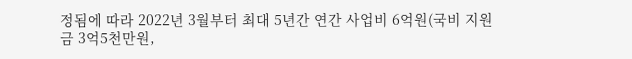정됨에 따라 2022년 3월부터 최대 5년간 연간 사업비 6억원(국비 지원금 3억5천만원,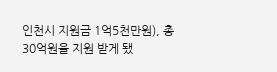인천시 지원금 1억5천만원), 총 30억원을 지원 받게 됐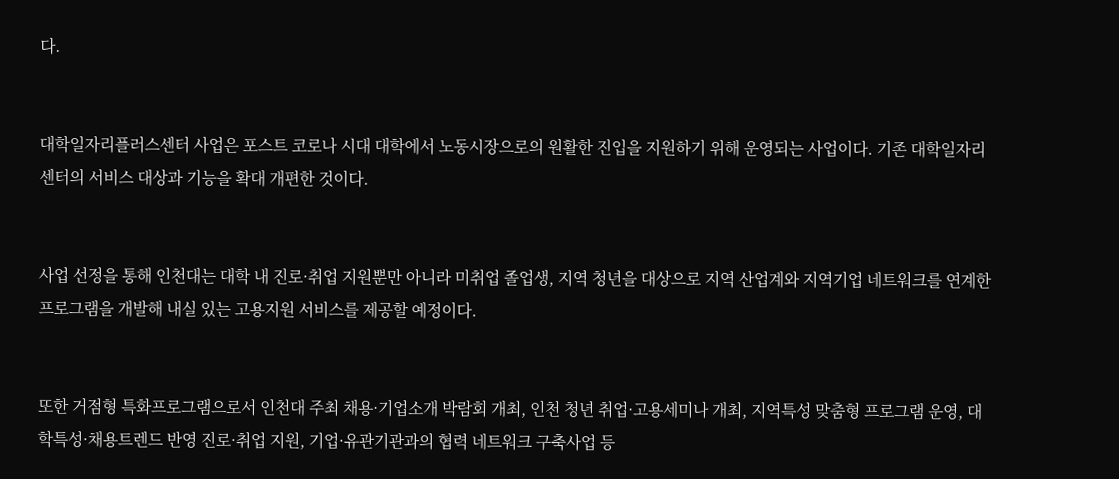다.


대학일자리플러스센터 사업은 포스트 코로나 시대 대학에서 노동시장으로의 원활한 진입을 지원하기 위해 운영되는 사업이다. 기존 대학일자리센터의 서비스 대상과 기능을 확대 개편한 것이다.


사업 선정을 통해 인천대는 대학 내 진로·취업 지원뿐만 아니라 미취업 졸업생, 지역 청년을 대상으로 지역 산업계와 지역기업 네트워크를 연계한 프로그램을 개발해 내실 있는 고용지원 서비스를 제공할 예정이다.


또한 거점형 특화프로그램으로서 인천대 주최 채용·기업소개 박람회 개최, 인천 청년 취업·고용세미나 개최, 지역특성 맞춤형 프로그램 운영, 대학특성·채용트렌드 반영 진로·취업 지원, 기업·유관기관과의 협력 네트워크 구축사업 등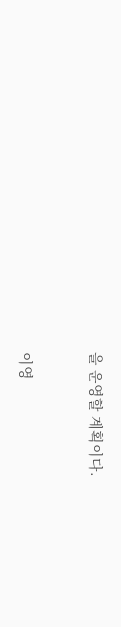을 운영할 계획이다.


이영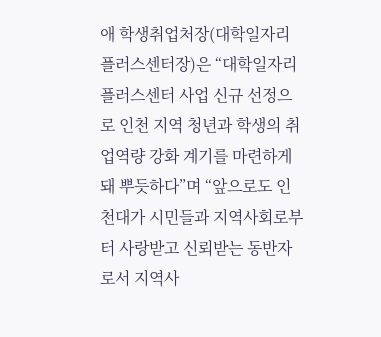애 학생취업처장(대학일자리플러스센터장)은 “대학일자리플러스센터 사업 신규 선정으로 인천 지역 청년과 학생의 취업역량 강화 계기를 마련하게 돼 뿌듯하다”며 “앞으로도 인천대가 시민들과 지역사회로부터 사랑받고 신뢰받는 동반자로서 지역사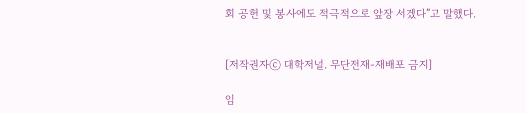회 공헌 및 봉사에도 적극적으로 앞장 서겠다”고 말했다.


[저작권자ⓒ 대학저널. 무단전재-재배포 금지]

임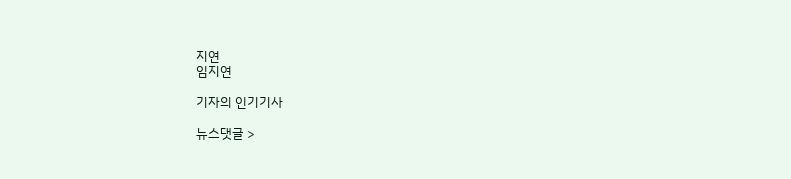지연
임지연

기자의 인기기사

뉴스댓글 >